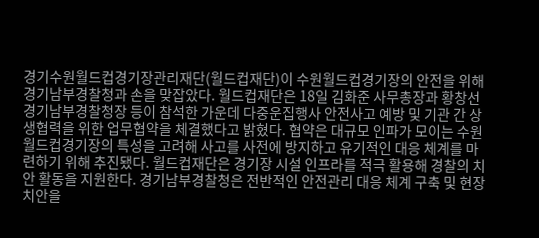경기수원월드컵경기장관리재단(월드컵재단)이 수원월드컵경기장의 안전을 위해 경기남부경찰청과 손을 맞잡았다. 월드컵재단은 18일 김화준 사무총장과 황창선 경기남부경찰청장 등이 참석한 가운데 다중운집행사 안전사고 예방 및 기관 간 상생협력을 위한 업무협약을 체결했다고 밝혔다. 협약은 대규모 인파가 모이는 수원월드컵경기장의 특성을 고려해 사고를 사전에 방지하고 유기적인 대응 체계를 마련하기 위해 추진됐다. 월드컵재단은 경기장 시설 인프라를 적극 활용해 경찰의 치안 활동을 지원한다. 경기남부경찰청은 전반적인 안전관리 대응 체계 구축 및 현장 치안을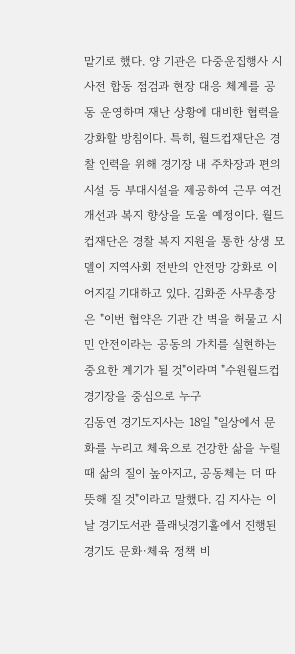맡기로 했다. 양 기관은 다중운집행사 시 사전 합동 점검과 현장 대응 체계를 공동 운영하며 재난 상황에 대비한 협력을 강화할 방침이다. 특히, 월드컵재단은 경찰 인력을 위해 경기장 내 주차장과 편의시설 등 부대시설을 제공하여 근무 여건 개선과 복지 향상을 도울 예정이다. 월드컵재단은 경찰 복지 지원을 통한 상생 모델이 지역사회 전반의 안전망 강화로 이어지길 기대하고 있다. 김화준 사무총장은 "이번 협약은 기관 간 벽을 허물고 시민 안전이라는 공동의 가치를 실현하는 중요한 계기가 될 것"이라며 "수원월드컵경기장을 중심으로 누구
김동연 경기도지사는 18일 "일상에서 문화를 누리고 체육으로 건강한 삶을 누릴 때 삶의 질이 높아지고, 공동체는 더 따뜻해 질 것"이라고 말했다. 김 지사는 이날 경기도서관 플래닛경기홀에서 진행된 경기도 문화·체육 정책 비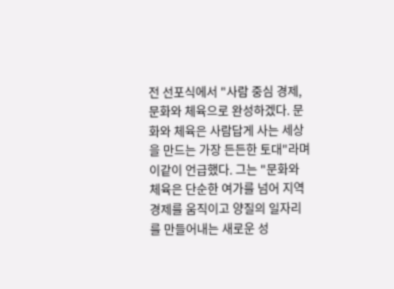전 선포식에서 "사람 중심 경제, 문화와 체육으로 완성하겠다. 문화와 체육은 사람답게 사는 세상을 만드는 가장 든든한 토대"라며 이같이 언급했다. 그는 "문화와 체육은 단순한 여가를 넘어 지역 경제를 움직이고 양질의 일자리를 만들어내는 새로운 성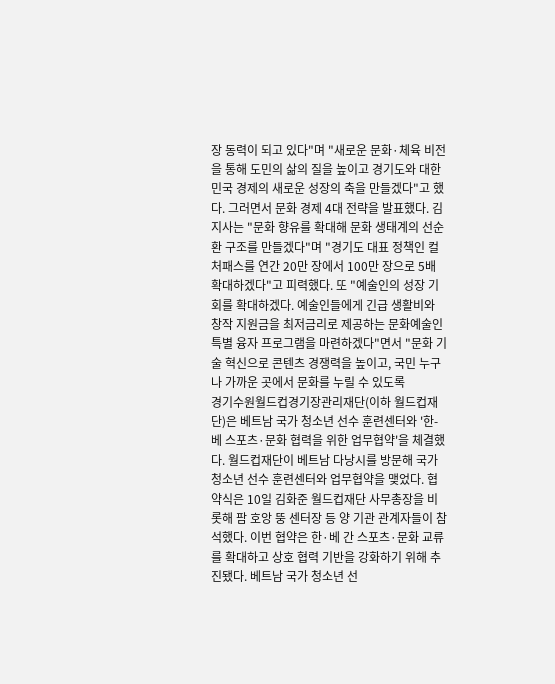장 동력이 되고 있다"며 "새로운 문화·체육 비전을 통해 도민의 삶의 질을 높이고 경기도와 대한민국 경제의 새로운 성장의 축을 만들겠다"고 했다. 그러면서 문화 경제 4대 전략을 발표했다. 김 지사는 "문화 향유를 확대해 문화 생태계의 선순환 구조를 만들겠다"며 "경기도 대표 정책인 컬처패스를 연간 20만 장에서 100만 장으로 5배 확대하겠다"고 피력했다. 또 "예술인의 성장 기회를 확대하겠다. 예술인들에게 긴급 생활비와 창작 지원금을 최저금리로 제공하는 문화예술인 특별 융자 프로그램을 마련하겠다"면서 "문화 기술 혁신으로 콘텐츠 경쟁력을 높이고, 국민 누구나 가까운 곳에서 문화를 누릴 수 있도록
경기수원월드컵경기장관리재단(이하 월드컵재단)은 베트남 국가 청소년 선수 훈련센터와 '한-베 스포츠·문화 협력을 위한 업무협약'을 체결했다. 월드컵재단이 베트남 다낭시를 방문해 국가 청소년 선수 훈련센터와 업무협약을 맺었다. 협약식은 10일 김화준 월드컵재단 사무총장을 비롯해 팜 호앙 뚱 센터장 등 양 기관 관계자들이 참석했다. 이번 협약은 한·베 간 스포츠·문화 교류를 확대하고 상호 협력 기반을 강화하기 위해 추진됐다. 베트남 국가 청소년 선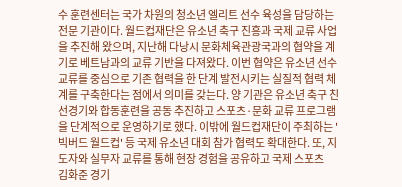수 훈련센터는 국가 차원의 청소년 엘리트 선수 육성을 담당하는 전문 기관이다. 월드컵재단은 유소년 축구 진흥과 국제 교류 사업을 추진해 왔으며, 지난해 다낭시 문화체육관광국과의 협약을 계기로 베트남과의 교류 기반을 다져왔다. 이번 협약은 유소년 선수 교류를 중심으로 기존 협력을 한 단계 발전시키는 실질적 협력 체계를 구축한다는 점에서 의미를 갖는다. 양 기관은 유소년 축구 친선경기와 합동훈련을 공동 추진하고 스포츠·문화 교류 프로그램을 단계적으로 운영하기로 했다. 이밖에 월드컵재단이 주최하는 '빅버드 월드컵' 등 국제 유소년 대회 참가 협력도 확대한다. 또, 지도자와 실무자 교류를 통해 현장 경험을 공유하고 국제 스포츠
김화준 경기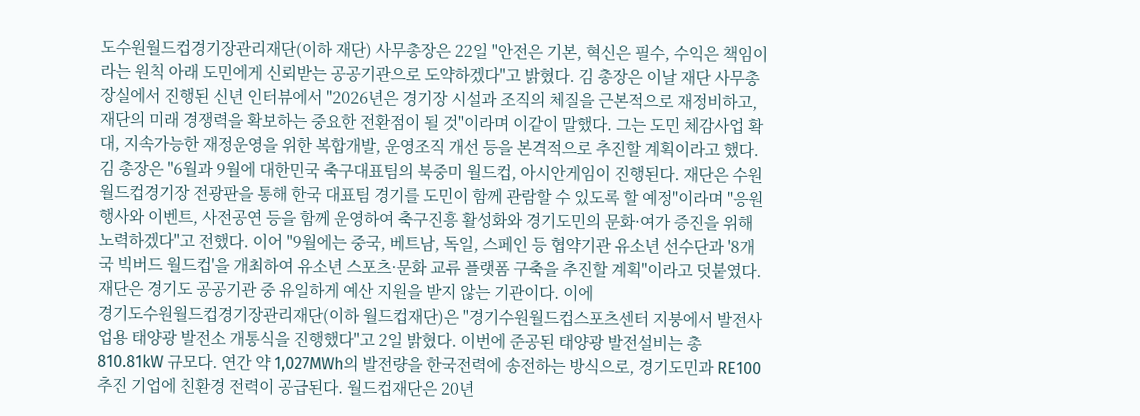도수원월드컵경기장관리재단(이하 재단) 사무총장은 22일 "안전은 기본, 혁신은 필수, 수익은 책임이라는 원칙 아래 도민에게 신뢰받는 공공기관으로 도약하겠다"고 밝혔다. 김 총장은 이날 재단 사무총장실에서 진행된 신년 인터뷰에서 "2026년은 경기장 시설과 조직의 체질을 근본적으로 재정비하고, 재단의 미래 경쟁력을 확보하는 중요한 전환점이 될 것"이라며 이같이 말했다. 그는 도민 체감사업 확대, 지속가능한 재정운영을 위한 복합개발, 운영조직 개선 등을 본격적으로 추진할 계획이라고 했다. 김 총장은 "6월과 9월에 대한민국 축구대표팀의 북중미 월드컵, 아시안게임이 진행된다. 재단은 수원월드컵경기장 전광판을 통해 한국 대표팀 경기를 도민이 함께 관람할 수 있도록 할 예정"이라며 "응원 행사와 이벤트, 사전공연 등을 함께 운영하여 축구진흥 활성화와 경기도민의 문화·여가 증진을 위해 노력하겠다"고 전했다. 이어 "9월에는 중국, 베트남, 독일, 스페인 등 협약기관 유소년 선수단과 '8개국 빅버드 월드컵'을 개최하여 유소년 스포츠·문화 교류 플랫폼 구축을 추진할 계획"이라고 덧붙였다. 재단은 경기도 공공기관 중 유일하게 예산 지원을 받지 않는 기관이다. 이에
경기도수원월드컵경기장관리재단(이하 월드컵재단)은 "경기수원월드컵스포츠센터 지붕에서 발전사업용 태양광 발전소 개통식을 진행했다"고 2일 밝혔다. 이번에 준공된 태양광 발전설비는 총 810.81kW 규모다. 연간 약 1,027MWh의 발전량을 한국전력에 송전하는 방식으로, 경기도민과 RE100추진 기업에 친환경 전력이 공급된다. 월드컵재단은 20년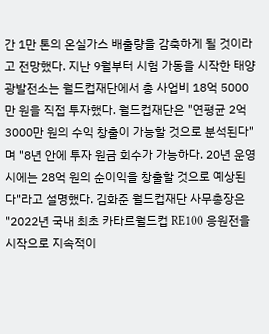간 1만 톤의 온실가스 배출량을 감축하게 될 것이라고 전망했다. 지난 9월부터 시험 가동을 시작한 태양광발전소는 월드컵재단에서 총 사업비 18억 5000만 원을 직접 투자했다. 월드컵재단은 "연평균 2억 3000만 원의 수익 창출이 가능할 것으로 분석된다"며 "8년 안에 투자 원금 회수가 가능하다. 20년 운영 시에는 28억 원의 순이익을 창출할 것으로 예상된다"라고 설명했다. 김화준 월드컵재단 사무총장은 "2022년 국내 최초 카타르월드컵 RE100 응원전을 시작으로 지속적이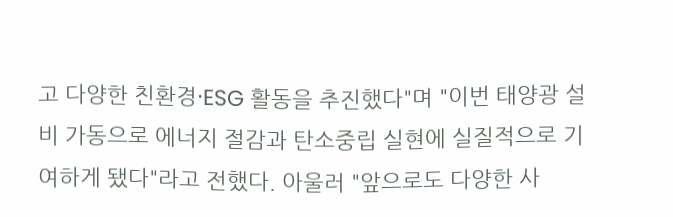고 다양한 친환경·ESG 활동을 추진했다"며 "이번 태양광 설비 가동으로 에너지 절감과 탄소중립 실현에 실질적으로 기여하게 됐다"라고 전했다. 아울러 "앞으로도 다양한 사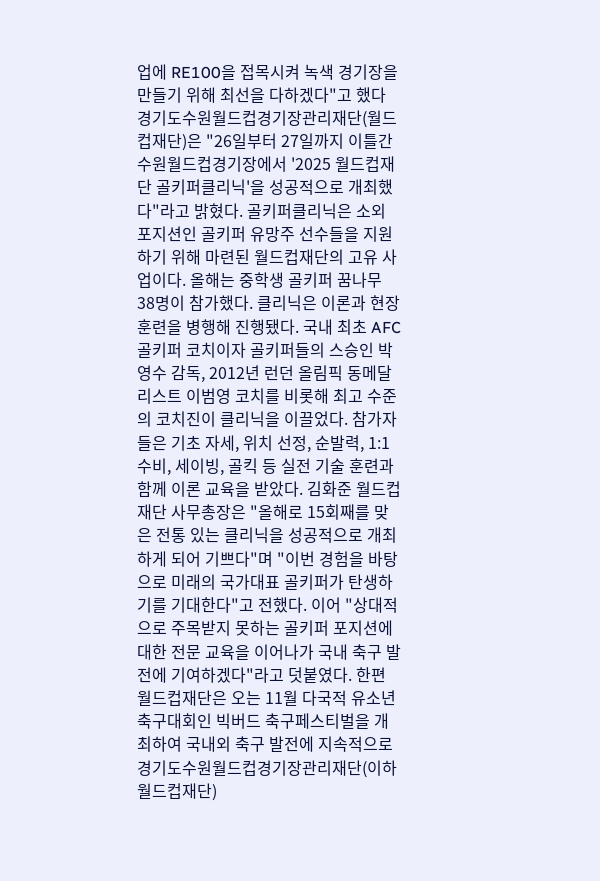업에 RE100을 접목시켜 녹색 경기장을 만들기 위해 최선을 다하겠다"고 했다
경기도수원월드컵경기장관리재단(월드컵재단)은 "26일부터 27일까지 이틀간 수원월드컵경기장에서 '2025 월드컵재단 골키퍼클리닉'을 성공적으로 개최했다"라고 밝혔다. 골키퍼클리닉은 소외 포지션인 골키퍼 유망주 선수들을 지원하기 위해 마련된 월드컵재단의 고유 사업이다. 올해는 중학생 골키퍼 꿈나무 38명이 참가했다. 클리닉은 이론과 현장 훈련을 병행해 진행됐다. 국내 최초 AFC 골키퍼 코치이자 골키퍼들의 스승인 박영수 감독, 2012년 런던 올림픽 동메달리스트 이범영 코치를 비롯해 최고 수준의 코치진이 클리닉을 이끌었다. 참가자들은 기초 자세, 위치 선정, 순발력, 1:1 수비, 세이빙, 골킥 등 실전 기술 훈련과 함께 이론 교육을 받았다. 김화준 월드컵재단 사무총장은 "올해로 15회째를 맞은 전통 있는 클리닉을 성공적으로 개최하게 되어 기쁘다"며 "이번 경험을 바탕으로 미래의 국가대표 골키퍼가 탄생하기를 기대한다"고 전했다. 이어 "상대적으로 주목받지 못하는 골키퍼 포지션에 대한 전문 교육을 이어나가 국내 축구 발전에 기여하겠다"라고 덧붙였다. 한편 월드컵재단은 오는 11월 다국적 유소년 축구대회인 빅버드 축구페스티벌을 개최하여 국내외 축구 발전에 지속적으로
경기도수원월드컵경기장관리재단(이하 월드컵재단)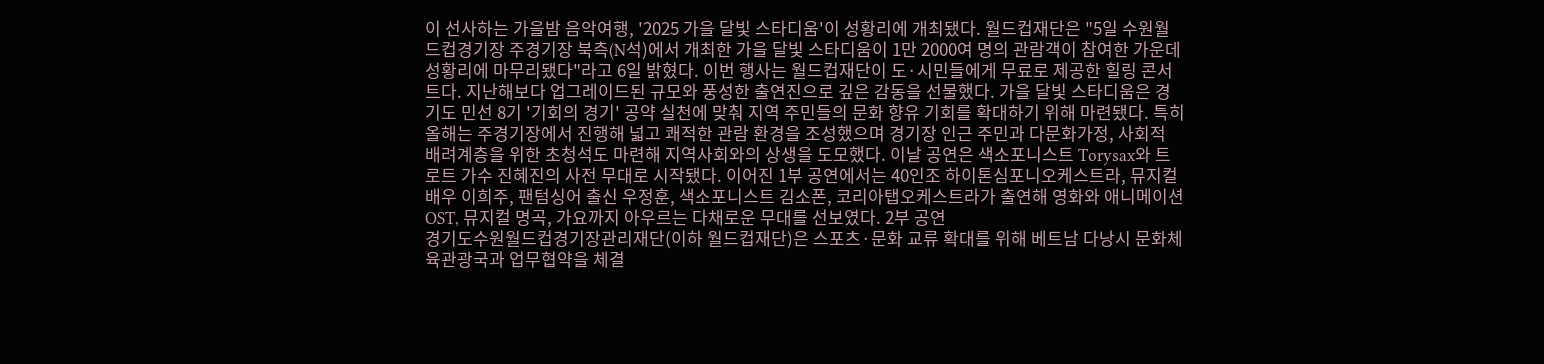이 선사하는 가을밤 음악여행, '2025 가을 달빛 스타디움'이 성황리에 개최됐다. 월드컵재단은 "5일 수원월드컵경기장 주경기장 북측(N석)에서 개최한 가을 달빛 스타디움이 1만 2000여 명의 관람객이 참여한 가운데 성황리에 마무리됐다"라고 6일 밝혔다. 이번 행사는 월드컵재단이 도·시민들에게 무료로 제공한 힐링 콘서트다. 지난해보다 업그레이드된 규모와 풍성한 출연진으로 깊은 감동을 선물했다. 가을 달빛 스타디움은 경기도 민선 8기 '기회의 경기' 공약 실천에 맞춰 지역 주민들의 문화 향유 기회를 확대하기 위해 마련됐다. 특히 올해는 주경기장에서 진행해 넓고 쾌적한 관람 환경을 조성했으며 경기장 인근 주민과 다문화가정, 사회적 배려계층을 위한 초청석도 마련해 지역사회와의 상생을 도모했다. 이날 공연은 색소포니스트 Torysax와 트로트 가수 진혜진의 사전 무대로 시작됐다. 이어진 1부 공연에서는 40인조 하이톤심포니오케스트라, 뮤지컬 배우 이희주, 팬텀싱어 출신 우정훈, 색소포니스트 김소폰, 코리아탭오케스트라가 출연해 영화와 애니메이션 OST, 뮤지컬 명곡, 가요까지 아우르는 다채로운 무대를 선보였다. 2부 공연
경기도수원월드컵경기장관리재단(이하 월드컵재단)은 스포츠·문화 교류 확대를 위해 베트남 다낭시 문화체육관광국과 업무협약을 체결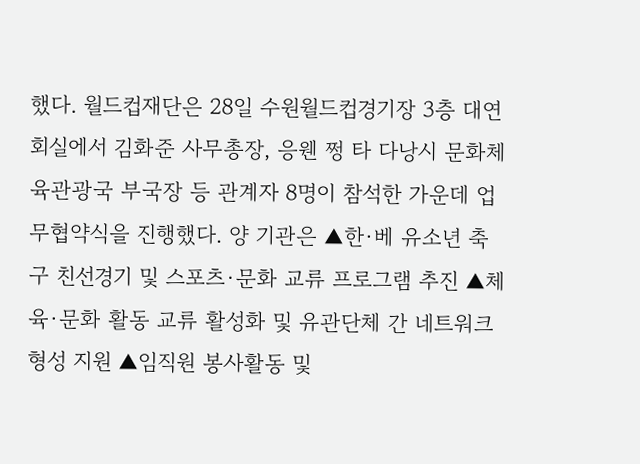했다. 월드컵재단은 28일 수원월드컵경기장 3층 대연회실에서 김화준 사무총장, 응웬 쩡 타 다낭시 문화체육관광국 부국장 등 관계자 8명이 참석한 가운데 업무협약식을 진행했다. 양 기관은 ▲한·베 유소년 축구 친선경기 및 스포츠·문화 교류 프로그램 추진 ▲체육·문화 활동 교류 활성화 및 유관단체 간 네트워크 형성 지원 ▲임직원 봉사활동 및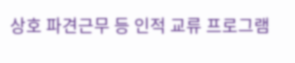상호 파견근무 등 인적 교류 프로그램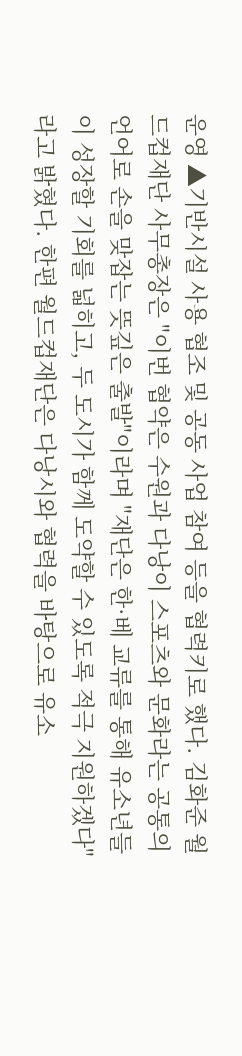운영 ▲기반시설 사용 협조 및 공동 사업 참여 등을 협력키로 했다. 김화준 월드컵재단 사무총장은 "이번 협약은 수원과 다낭이 스포츠와 문화라는 공통의 언어로 손을 맞잡는 뜻깊은 출발"이라며 "재단은 한·베 교류를 통해 유소년들이 성장할 기회를 넓히고, 두 도시가 함께 도약할 수 있도록 적극 지원하겠다"라고 밝혔다. 한편 월드컵재단은 다낭시와 협력을 바탕으로 유소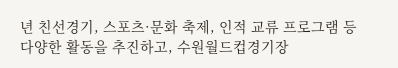년 친선경기, 스포츠·문화 축제, 인적 교류 프로그램 등 다양한 활동을 추진하고, 수원월드컵경기장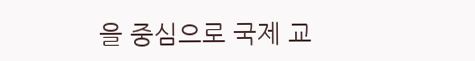을 중심으로 국제 교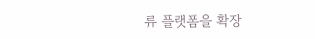류 플랫폼을 확장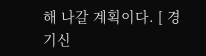해 나갈 계획이다. [ 경기신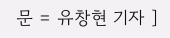문 = 유창현 기자 ]